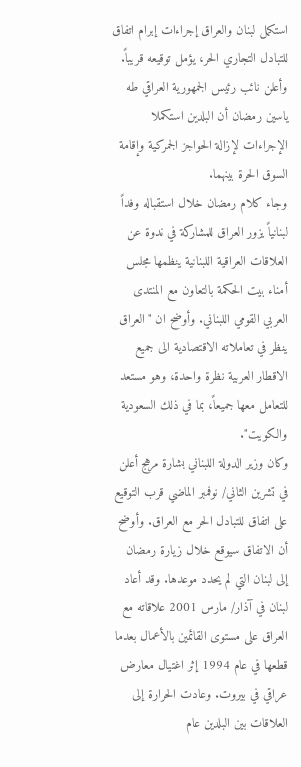استكمل لبنان والعراق إجراءات إبرام اتفاق للتبادل التجاري الحر، يؤمل توقيعه قريباً. وأعلن نائب رئيس الجمهورية العراقي طه ياسين رمضان أن البلدين استكملا الإجراءات لإزالة الحواجز الجمركية وإقامة السوق الحرة بينهما.
وجاء كلام رمضان خلال استقباله وفداً لبنانياً يزور العراق للمشاركة في ندوة عن العلاقات العراقية اللبنانية ينظمها مجلس أمناء بيت الحكمة بالتعاون مع المنتدى العربي القومي اللبناني. وأوضح ان "العراق ينظر في تعاملاته الاقتصادية الى جميع الاقطار العربية نظرة واحدة، وهو مستعد للتعامل معها جميعاً، بما في ذلك السعودية والكويت".
وكان وزير الدولة اللبناني بشارة مرهج أعلن في تشرين الثاني/ نوفمبر الماضي قرب التوقيع على اتفاق للتبادل الحر مع العراق. وأوضح أن الاتفاق سيوقع خلال زيارة رمضان إلى لبنان التي لم يحدد موعدها. وقد أعاد لبنان في آذار/ مارس 2001 علاقاته مع العراق على مستوى القائمين بالأعمال بعدما قطعها في عام 1994 إثر اغتيال معارض عراقي في بيروت. وعادت الحرارة إلى العلاقات بين البلدين عام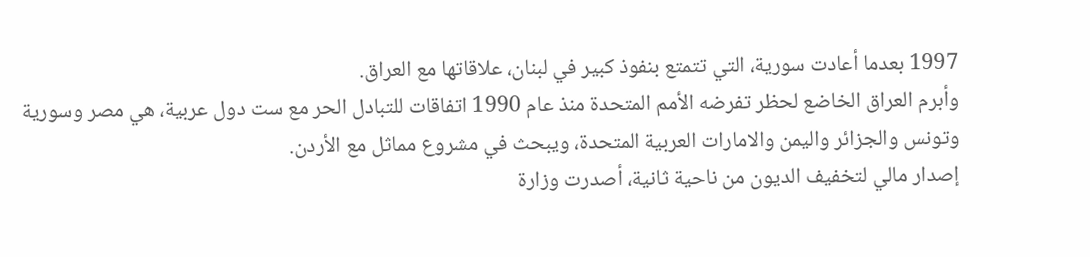1997 بعدما أعادت سورية، التي تتمتع بنفوذ كبير في لبنان، علاقاتها مع العراق.
وأبرم العراق الخاضع لحظر تفرضه الأمم المتحدة منذ عام 1990 اتفاقات للتبادل الحر مع ست دول عربية، هي مصر وسورية وتونس والجزائر واليمن والامارات العربية المتحدة، ويبحث في مشروع مماثل مع الأردن.
إصدار مالي لتخفيف الديون من ناحية ثانية، أصدرت وزارة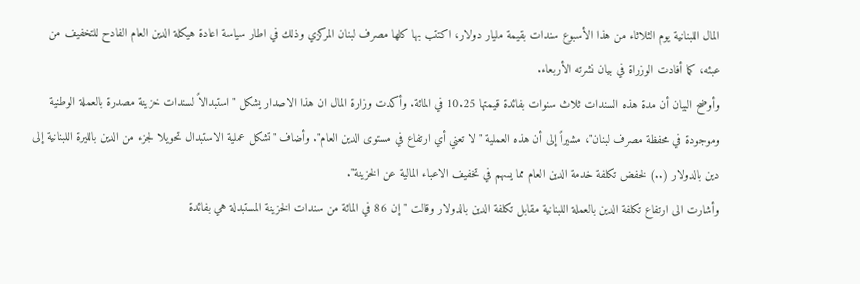المال اللبنانية يوم الثلاثاء من هذا الأسبوع سندات بقيمة مليار دولار، اكتتب بها كلها مصرف لبنان المركزي وذلك في اطار سياسة اعادة هيكلة الدين العام الفادح للتخفيف من عبئه، كما أفادت الوزراة في بيان نشرته الأربعاء.
وأوضح البيان أن مدة هذه السندات ثلاث سنوات بفائدة قيمتها 10.25 في المائة. وأكدت وزارة المال ان هذا الاصدار يشكل "استبدالاً لسندات خزينة مصدرة بالعملة الوطنية وموجودة في محفظة مصرف لبنان"، مشيراً إلى أن هذه العملية "لا تعني أي ارتفاع في مستوى الدين العام". وأضاف "تشكل عملية الاستبدال تحويلا لجزء من الدين بالليرة اللبنانية إلى دين بالدولار (..) لخفض تكلفة خدمة الدين العام مما يسهم في تخفيف الاعباء المالية عن الخزينة".
وأشارت الى ارتفاع تكلفة الدين بالعملة اللبنانية مقابل تكلفة الدين بالدولار وقالت "إن 86 في المائة من سندات الخزينة المستبدلة هي بفائدة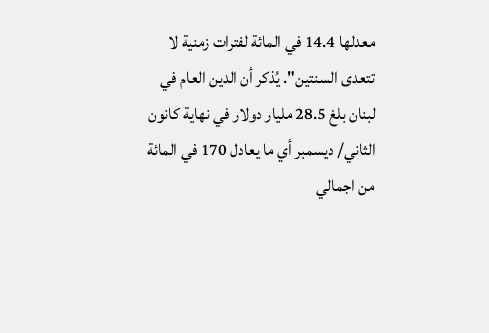معدلها 14.4 في المائة لفترات زمنية لا تتعدى السنتين". يُذكر أن الدين العام في لبنان بلغ 28.5 مليار دولار في نهاية كانون الثاني/ ديسمبر أي ما يعادل 170 في المائة من اجمالي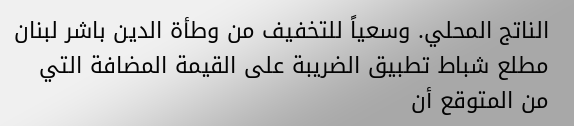الناتج المحلي. وسعياً للتخفيف من وطأة الدين باشر لبنان مطلع شباط تطبيق الضريبة على القيمة المضافة التي من المتوقع أن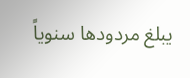يبلغ مردودها سنوياً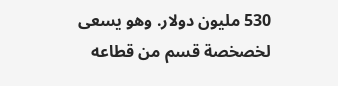530 مليون دولار. وهو يسعى لخصخصة قسم من قطاعه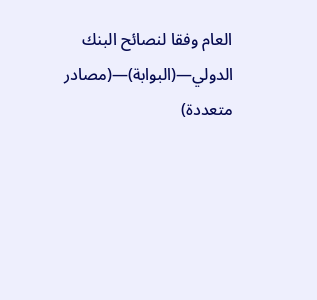العام وفقا لنصائح البنك الدولي—(البوابة)—(مصادر متعددة)